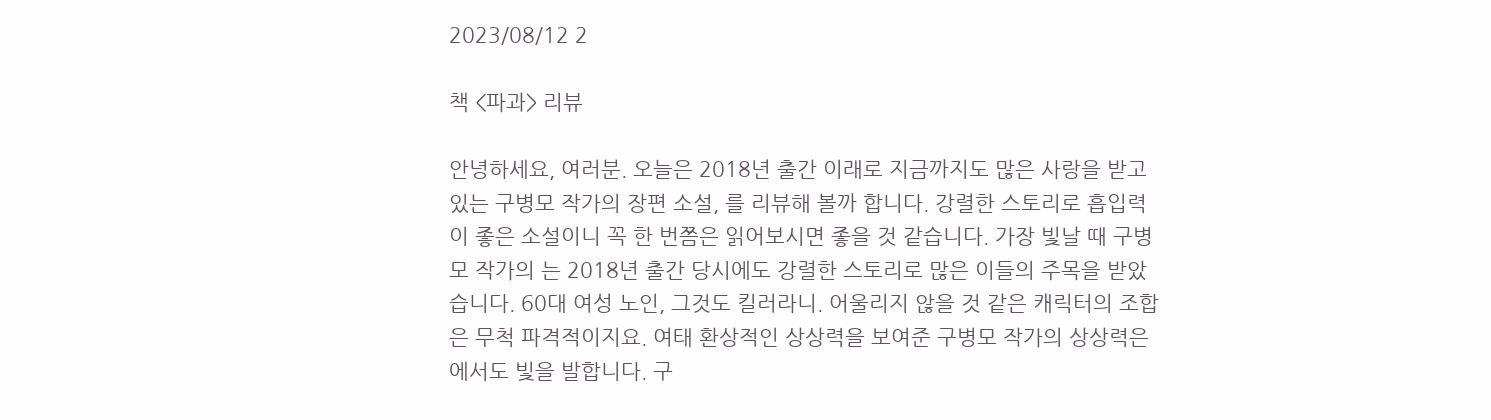2023/08/12 2

책 <파과> 리뷰

안녕하세요, 여러분. 오늘은 2018년 출간 이래로 지금까지도 많은 사랑을 받고 있는 구병모 작가의 장편 소설, 를 리뷰해 볼까 합니다. 강렬한 스토리로 흡입력이 좋은 소설이니 꼭 한 번쯤은 읽어보시면 좋을 것 같습니다. 가장 빛날 때 구병모 작가의 는 2018년 출간 당시에도 강렬한 스토리로 많은 이들의 주목을 받았습니다. 60대 여성 노인, 그것도 킬러라니. 어울리지 않을 것 같은 캐릭터의 조합은 무척 파격적이지요. 여태 환상적인 상상력을 보여준 구병모 작가의 상상력은 에서도 빛을 발합니다. 구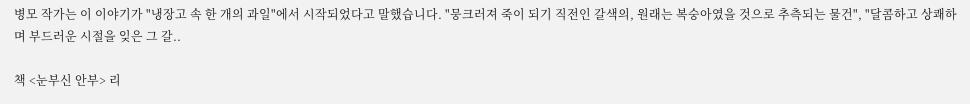병모 작가는 이 이야기가 "냉장고 속 한 개의 과일"에서 시작되었다고 말했습니다. "뭉크러져 죽이 되기 직전인 갈색의, 원래는 복숭아였을 것으로 추측되는 물건", "달콤하고 상쾌하며 부드러운 시절을 잊은 그 갈..

책 <눈부신 안부> 리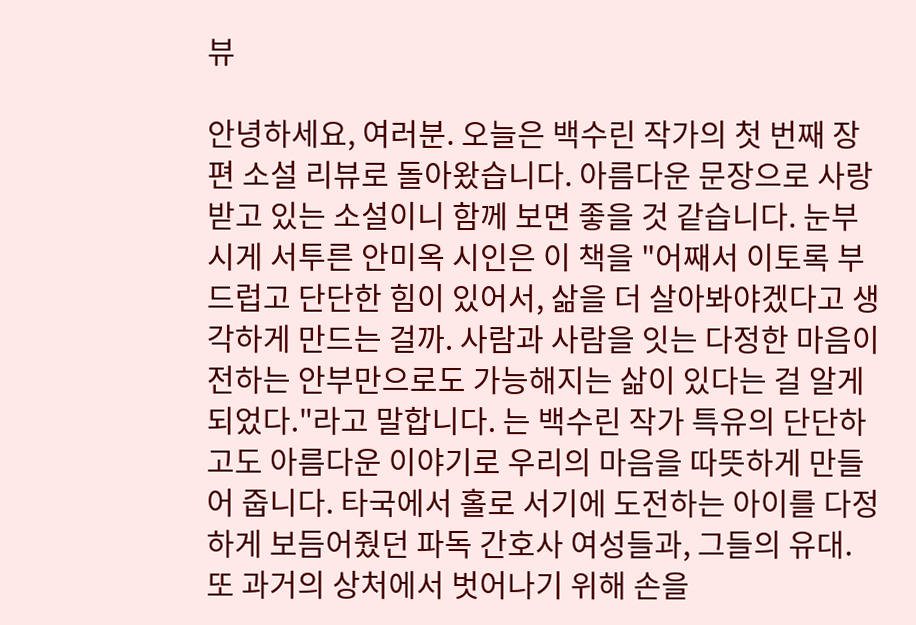뷰

안녕하세요, 여러분. 오늘은 백수린 작가의 첫 번째 장편 소설 리뷰로 돌아왔습니다. 아름다운 문장으로 사랑받고 있는 소설이니 함께 보면 좋을 것 같습니다. 눈부시게 서투른 안미옥 시인은 이 책을 "어째서 이토록 부드럽고 단단한 힘이 있어서, 삶을 더 살아봐야겠다고 생각하게 만드는 걸까. 사람과 사람을 잇는 다정한 마음이 전하는 안부만으로도 가능해지는 삶이 있다는 걸 알게 되었다."라고 말합니다. 는 백수린 작가 특유의 단단하고도 아름다운 이야기로 우리의 마음을 따뜻하게 만들어 줍니다. 타국에서 홀로 서기에 도전하는 아이를 다정하게 보듬어줬던 파독 간호사 여성들과, 그들의 유대. 또 과거의 상처에서 벗어나기 위해 손을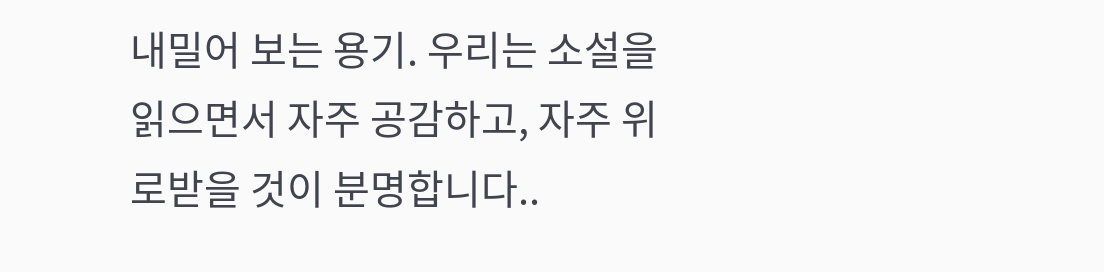내밀어 보는 용기. 우리는 소설을 읽으면서 자주 공감하고, 자주 위로받을 것이 분명합니다..